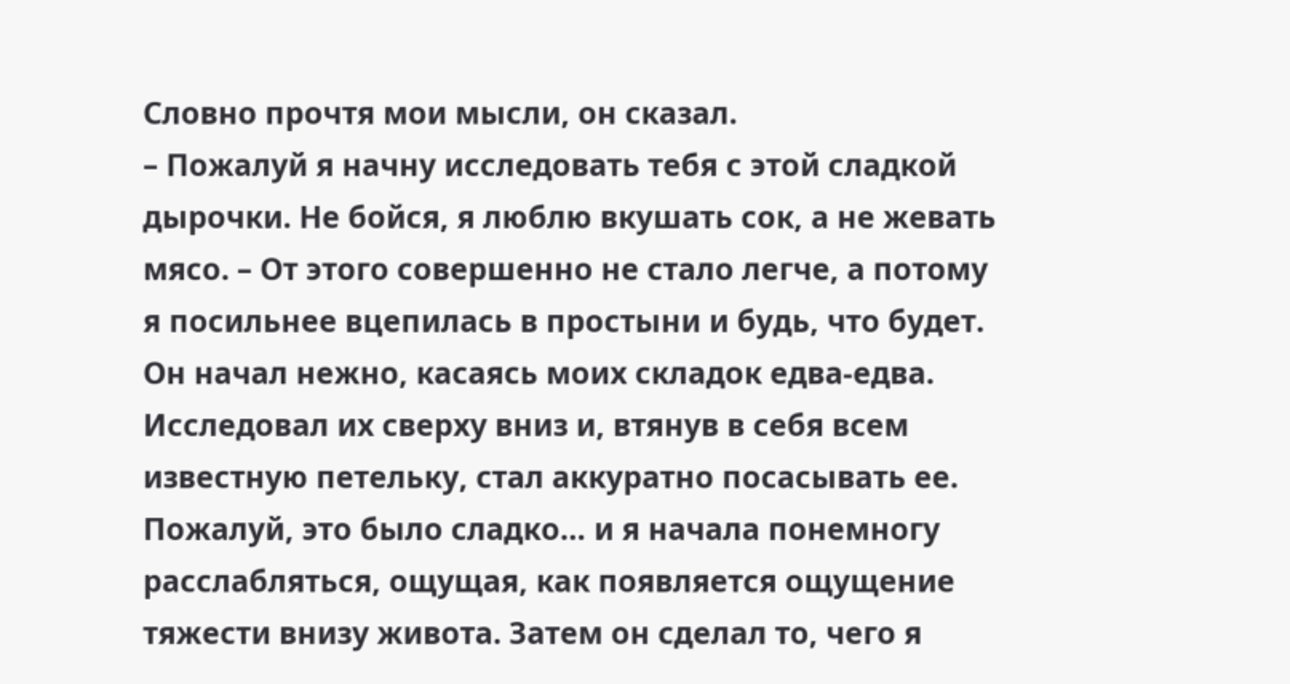Словно прочтя мои мысли, он сказал.
– Пожалуй я начну исследовать тебя с этой сладкой дырочки. Не бойся, я люблю вкушать сок, а не жевать мясо. – От этого совершенно не стало легче, а потому я посильнее вцепилась в простыни и будь, что будет.
Он начал нежно, касаясь моих складок едва-едва. Исследовал их сверху вниз и, втянув в себя всем известную петельку, стал аккуратно посасывать ее. Пожалуй, это было сладко… и я начала понемногу расслабляться, ощущая, как появляется ощущение тяжести внизу живота. Затем он сделал то, чего я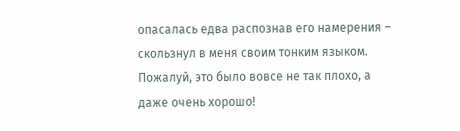опасалась едва распознав его намерения – скользнул в меня своим тонким языком. Пожалуй, это было вовсе не так плохо, а даже очень хорошо!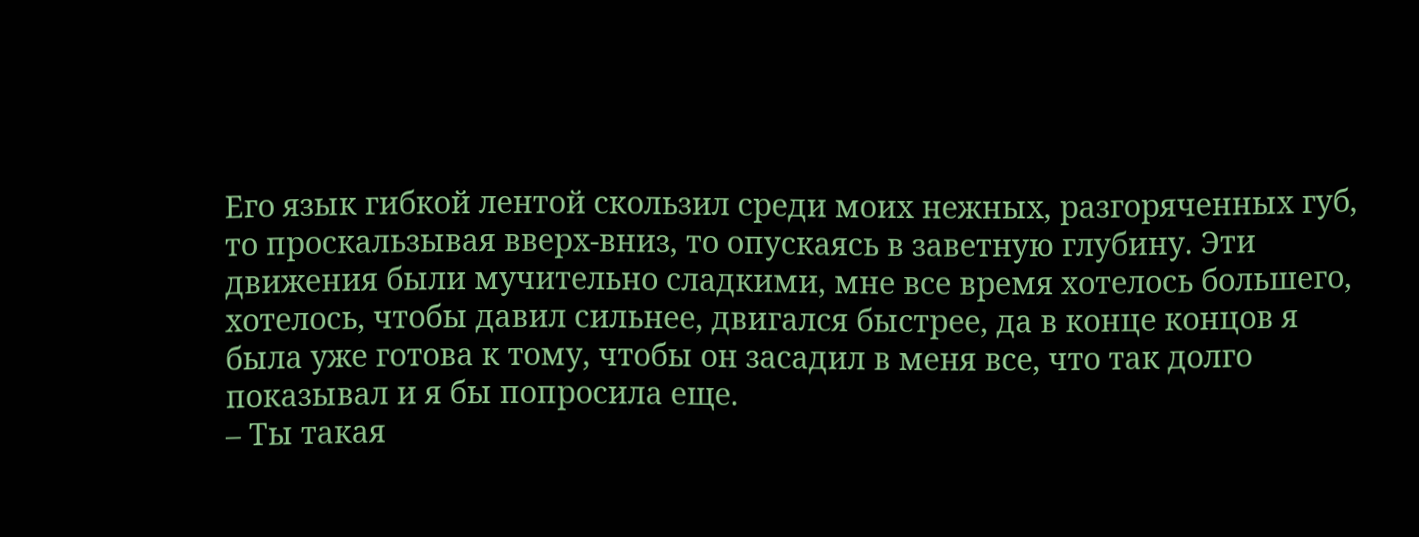Его язык гибкой лентой скользил среди моих нежных, разгоряченных губ, то проскальзывая вверх-вниз, то опускаясь в заветную глубину. Эти движения были мучительно сладкими, мне все время хотелось большего, хотелось, чтобы давил сильнее, двигался быстрее, да в конце концов я была уже готова к тому, чтобы он засадил в меня все, что так долго показывал и я бы попросила еще.
– Ты такая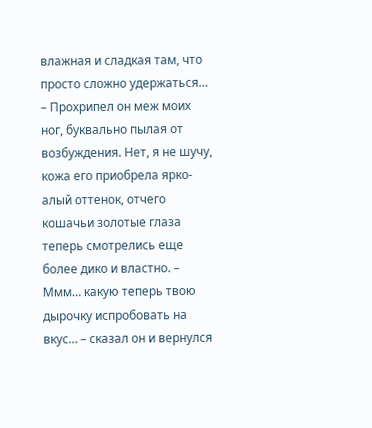влажная и сладкая там, что просто сложно удержаться… – Прохрипел он меж моих ног, буквально пылая от возбуждения. Нет, я не шучу, кожа его приобрела ярко-алый оттенок, отчего кошачьи золотые глаза теперь смотрелись еще более дико и властно. – Ммм… какую теперь твою дырочку испробовать на вкус… – сказал он и вернулся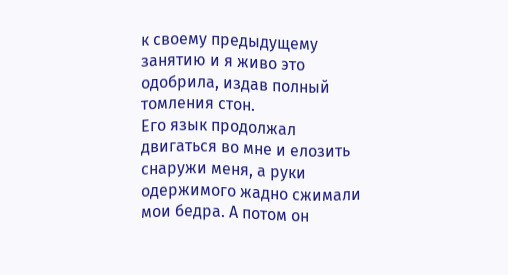к своему предыдущему занятию и я живо это одобрила, издав полный томления стон.
Его язык продолжал двигаться во мне и елозить снаружи меня, а руки одержимого жадно сжимали мои бедра. А потом он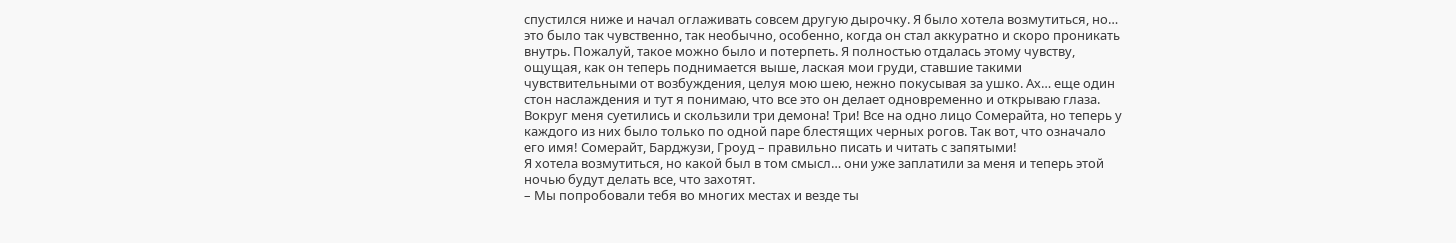спустился ниже и начал оглаживать совсем другую дырочку. Я было хотела возмутиться, но… это было так чувственно, так необычно, особенно, когда он стал аккуратно и скоро проникать внутрь. Пожалуй, такое можно было и потерпеть. Я полностью отдалась этому чувству, ощущая, как он теперь поднимается выше, лаская мои груди, ставшие такими чувствительными от возбуждения, целуя мою шею, нежно покусывая за ушко. Ах… еще один стон наслаждения и тут я понимаю, что все это он делает одновременно и открываю глаза.
Вокруг меня суетились и скользили три демона! Три! Все на одно лицо Сомерайта, но теперь у каждого из них было только по одной паре блестящих черных рогов. Так вот, что означало его имя! Сомерайт, Барджузи, Гроуд – правильно писать и читать с запятыми!
Я хотела возмутиться, но какой был в том смысл… они уже заплатили за меня и теперь этой ночью будут делать все, что захотят.
– Мы попробовали тебя во многих местах и везде ты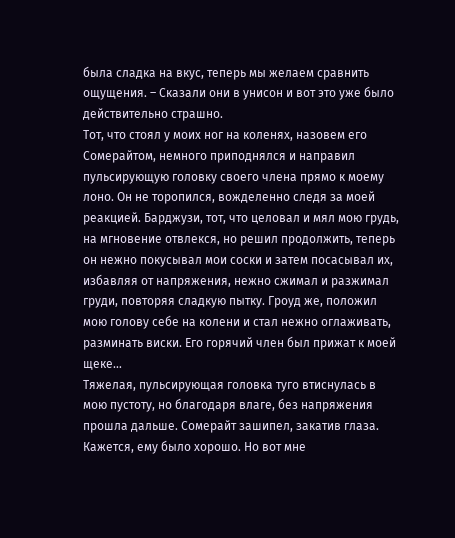была сладка на вкус, теперь мы желаем сравнить ощущения. – Сказали они в унисон и вот это уже было действительно страшно.
Тот, что стоял у моих ног на коленях, назовем его Сомерайтом, немного приподнялся и направил пульсирующую головку своего члена прямо к моему лоно. Он не торопился, вожделенно следя за моей реакцией. Барджузи, тот, что целовал и мял мою грудь, на мгновение отвлекся, но решил продолжить, теперь он нежно покусывал мои соски и затем посасывал их, избавляя от напряжения, нежно сжимал и разжимал груди, повторяя сладкую пытку. Гроуд же, положил мою голову себе на колени и стал нежно оглаживать, разминать виски. Его горячий член был прижат к моей щеке…
Тяжелая, пульсирующая головка туго втиснулась в мою пустоту, но благодаря влаге, без напряжения прошла дальше. Сомерайт зашипел, закатив глаза. Кажется, ему было хорошо. Но вот мне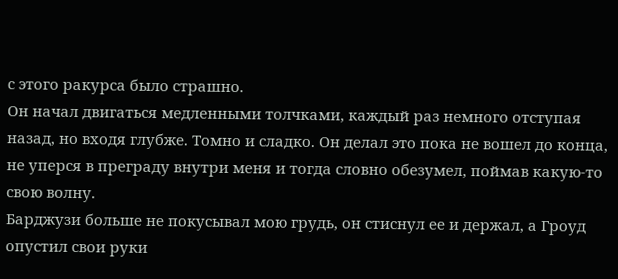с этого ракурса было страшно.
Он начал двигаться медленными толчками, каждый раз немного отступая назад, но входя глубже. Томно и сладко. Он делал это пока не вошел до конца, не уперся в преграду внутри меня и тогда словно обезумел, поймав какую-то свою волну.
Барджузи больше не покусывал мою грудь, он стиснул ее и держал, а Гроуд опустил свои руки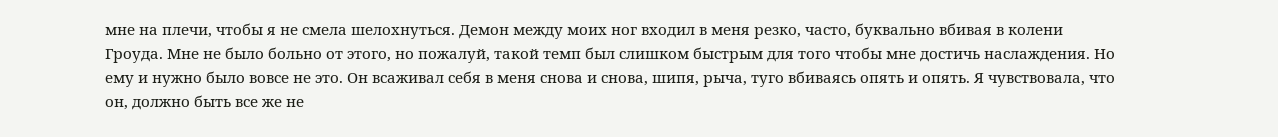мне на плечи, чтобы я не смела шелохнуться. Демон между моих ног входил в меня резко, часто, буквально вбивая в колени Гроуда. Мне не было больно от этого, но пожалуй, такой темп был слишком быстрым для того чтобы мне достичь наслаждения. Но ему и нужно было вовсе не это. Он всаживал себя в меня снова и снова, шипя, рыча, туго вбиваясь опять и опять. Я чувствовала, что он, должно быть все же не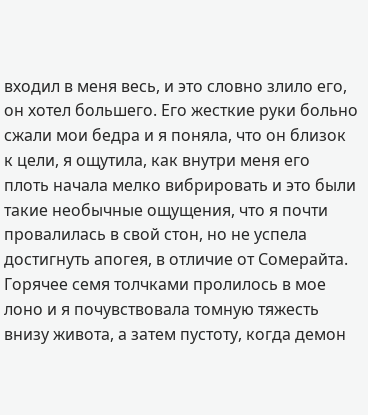входил в меня весь, и это словно злило его, он хотел большего. Его жесткие руки больно сжали мои бедра и я поняла, что он близок к цели, я ощутила, как внутри меня его плоть начала мелко вибрировать и это были такие необычные ощущения, что я почти провалилась в свой стон, но не успела достигнуть апогея, в отличие от Сомерайта.
Горячее семя толчками пролилось в мое лоно и я почувствовала томную тяжесть внизу живота, а затем пустоту, когда демон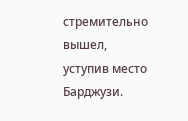стремительно вышел, уступив место Барджузи.